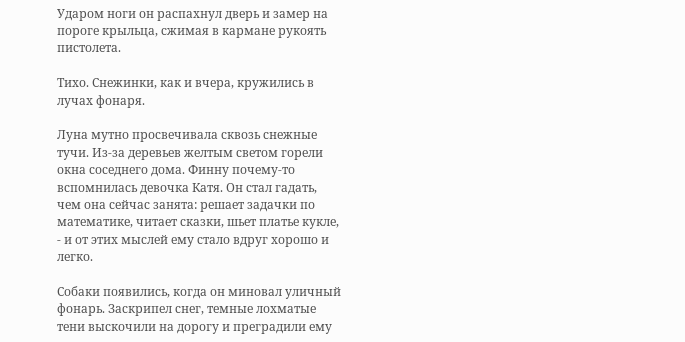Ударом ноги он распахнул дверь и замер на пороге крыльца, сжимая в кармане рукоять пистолета.

Тихо. Снежинки, как и вчера, кружились в лучах фонаря.

Луна мутно просвечивала сквозь снежные тучи. Из-за деревьев желтым светом горели окна соседнего дома. Финну почему-то вспомнилась девочка Катя. Он стал гадать, чем она сейчас занята: решает задачки по математике, читает сказки, шьет платье кукле, - и от этих мыслей ему стало вдруг хорошо и легко.

Собаки появились, когда он миновал уличный фонарь. Заскрипел снег, темные лохматые тени выскочили на дорогу и преградили ему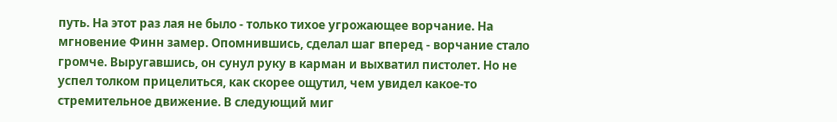путь. На этот раз лая не было - только тихое угрожающее ворчание. На мгновение Финн замер. Опомнившись, сделал шаг вперед - ворчание стало громче. Выругавшись, он сунул руку в карман и выхватил пистолет. Но не успел толком прицелиться, как скорее ощутил, чем увидел какое-то стремительное движение. В следующий миг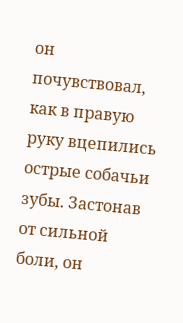он почувствовал, как в правую руку вцепились острые собачьи зубы. Застонав от сильной боли, он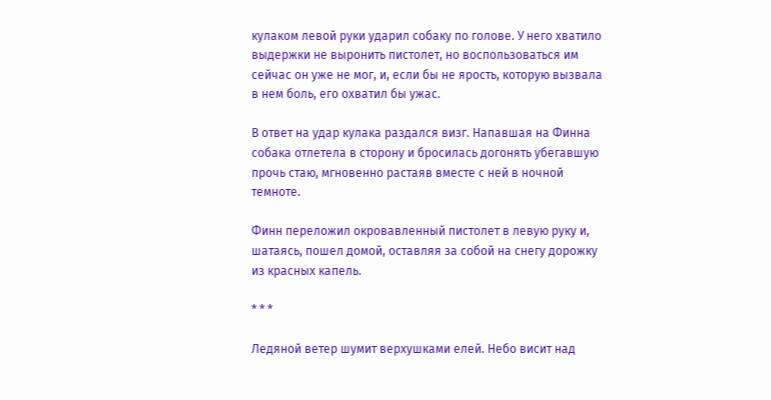кулаком левой руки ударил собаку по голове. У него хватило выдержки не выронить пистолет, но воспользоваться им сейчас он уже не мог, и, если бы не ярость, которую вызвала в нем боль, его охватил бы ужас.

В ответ на удар кулака раздался визг. Напавшая на Финна собака отлетела в сторону и бросилась догонять убегавшую прочь стаю, мгновенно растаяв вместе с ней в ночной темноте.

Финн переложил окровавленный пистолет в левую руку и, шатаясь, пошел домой, оставляя за собой на снегу дорожку из красных капель.

* * *

Ледяной ветер шумит верхушками елей. Небо висит над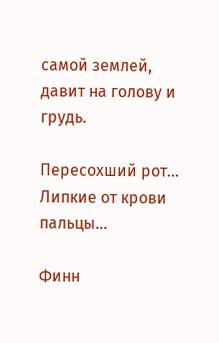самой землей, давит на голову и грудь.

Пересохший рот... Липкие от крови пальцы...

Финн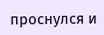проснулся и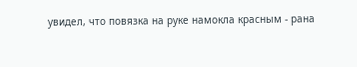увидел, что повязка на руке намокла красным - рана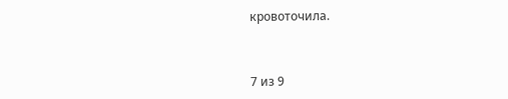кровоточила.



7 из 9